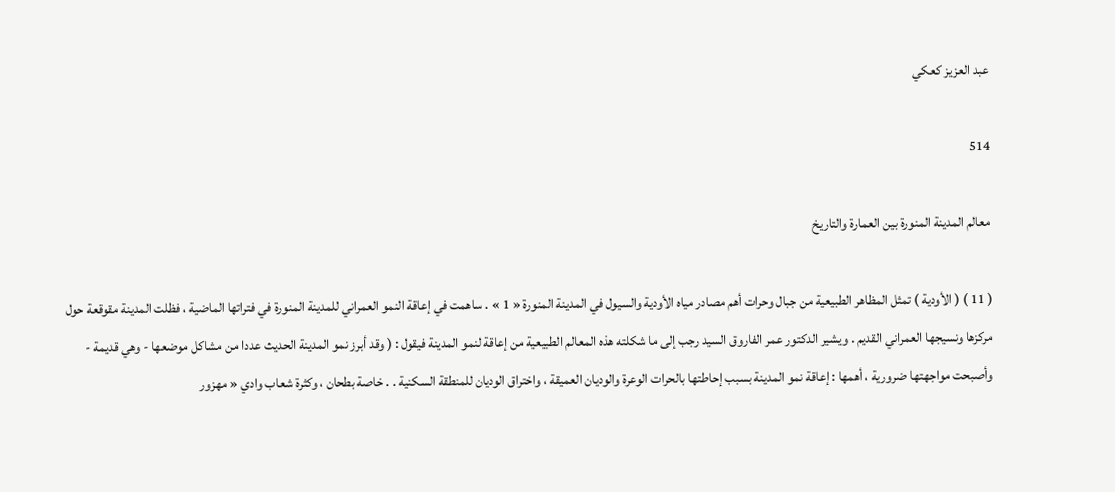عبد العزيز كعكي

514

معالم المدينة المنورة بين العمارة والتاريخ

( 11 ) ( الأودية ) تمثل المظاهر الطبيعية من جبال وحرات أهم مصادر مياه الأودية والسيول في المدينة المنورة « 1 » . ساهمت في إعاقة النمو العمراني للمدينة المنورة في فتراتها الماضية ، فظلت المدينة مقوقعة حول مركزها ونسيجها العمراني القديم . ويشير الدكتور عمر الفاروق السيد رجب إلى ما شكلته هذه المعالم الطبيعية من إعاقة لنمو المدينة فيقول : ( وقد أبرز نمو المدينة الحديث عددا من مشاكل موضعها - وهي قديمة - وأصبحت مواجهتها ضرورية ، أهمها : إعاقة نمو المدينة بسبب إحاطتها بالحرات الوعرة والوديان العميقة ، واختراق الوديان للمنطقة السكنية . . خاصة بطحان ، وكثرة شعاب وادي « مهزور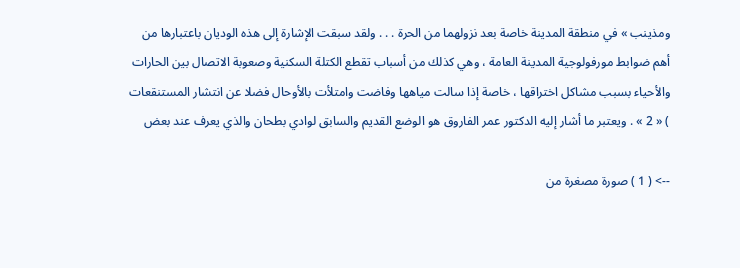ومذينب » في منطقة المدينة خاصة بعد نزولهما من الحرة . . . ولقد سبقت الإشارة إلى هذه الوديان باعتبارها من أهم ضوابط مورفولوجية المدينة العامة ، وهي كذلك من أسباب تقطع الكتلة السكنية وصعوبة الاتصال بين الحارات والأحياء بسبب مشاكل اختراقها ، خاصة إذا سالت مياهها وفاضت وامتلأت بالأوحال فضلا عن انتشار المستنقعات ) « 2 » . ويعتبر ما أشار إليه الدكتور عمر الفاروق هو الوضع القديم والسابق لوادي بطحان والذي يعرف عند بعض

--> ( 1 ) صورة مصغرة من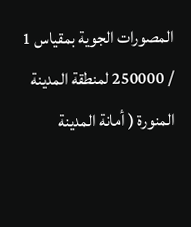المصورات الجوية بمقياس 1 / 250000 لمنطقة المدينة المنورة ( أمانة المدينة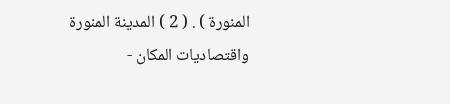المنورة ) . ( 2 ) المدينة المنورة واقتصاديات المكان -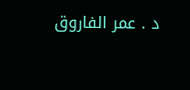د . عمر الفاروق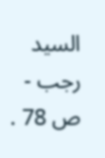السيد رجب - ص 78 .